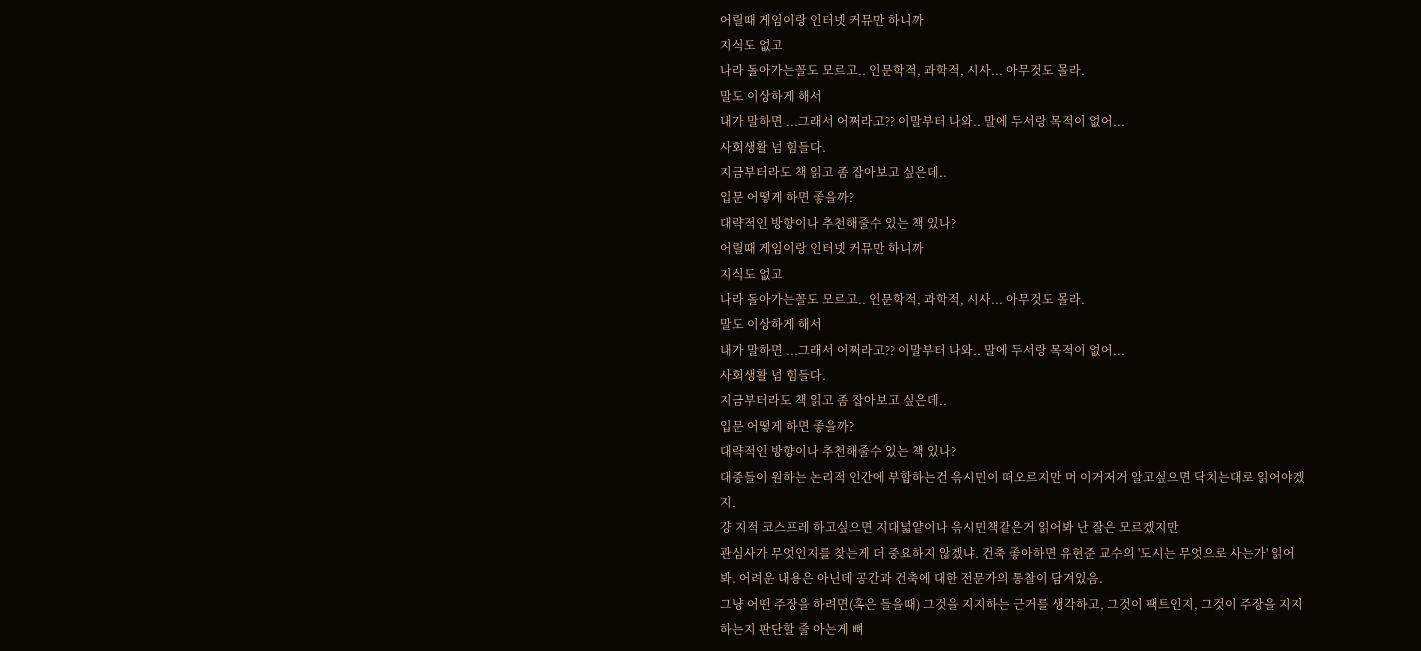어릴때 게임이랑 인터넷 커뮤만 하니까
지식도 없고
나라 돌아가는꼴도 모르고.. 인문학적, 과학적, 시사... 아무것도 몰라.
말도 이상하게 해서
내가 말하면 ...그래서 어쩌라고?? 이말부터 나와.. 말에 두서랑 목적이 없어...
사회생활 넘 힘들다.
지금부터라도 책 읽고 좀 잡아보고 싶은데..
입문 어떻게 하면 좋을까?
대략적인 방향이나 추천해줄수 있는 책 있나?
어릴때 게임이랑 인터넷 커뮤만 하니까
지식도 없고
나라 돌아가는꼴도 모르고.. 인문학적, 과학적, 시사... 아무것도 몰라.
말도 이상하게 해서
내가 말하면 ...그래서 어쩌라고?? 이말부터 나와.. 말에 두서랑 목적이 없어...
사회생활 넘 힘들다.
지금부터라도 책 읽고 좀 잡아보고 싶은데..
입문 어떻게 하면 좋을까?
대략적인 방향이나 추천해줄수 있는 책 있나?
대중들이 원하는 논리적 인간에 부합하는건 윾시민이 떠오르지만 머 이거저거 알고싶으면 닥치는대로 읽어야겠지.
걍 지적 코스프레 하고싶으면 지대넓얕이나 윾시민책같은거 읽어봐 난 잘은 모르겠지만
관심사가 무엇인지를 찾는게 더 중요하지 않겠냐. 건축 좋아하면 유현준 교수의 '도시는 무엇으로 사는가' 읽어봐. 어려운 내용은 아닌데 공간과 건축에 대한 전문가의 통찰이 담겨있음.
그냥 어떤 주장을 하려면(혹은 들을때) 그것을 지지하는 근거를 생각하고, 그것이 팩트인지, 그것이 주장을 지지하는지 판단할 줄 아는게 뼈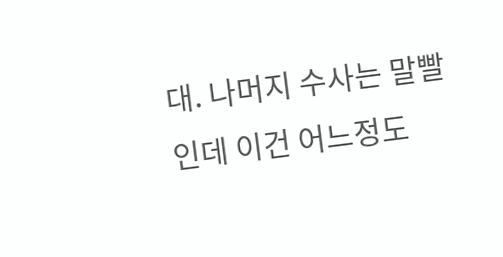대. 나머지 수사는 말빨인데 이건 어느정도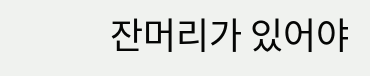잔머리가 있어야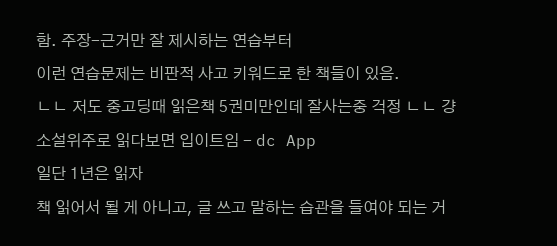함. 주장-근거만 잘 제시하는 연습부터
이런 연습문제는 비판적 사고 키워드로 한 책들이 있음.
ㄴㄴ 저도 중고딩때 읽은책 5권미만인데 잘사는중 걱정 ㄴㄴ 걍 소설위주로 읽다보면 입이트임 - dc App
일단 1년은 읽자
책 읽어서 될 게 아니고, 글 쓰고 말하는 습관을 들여야 되는 거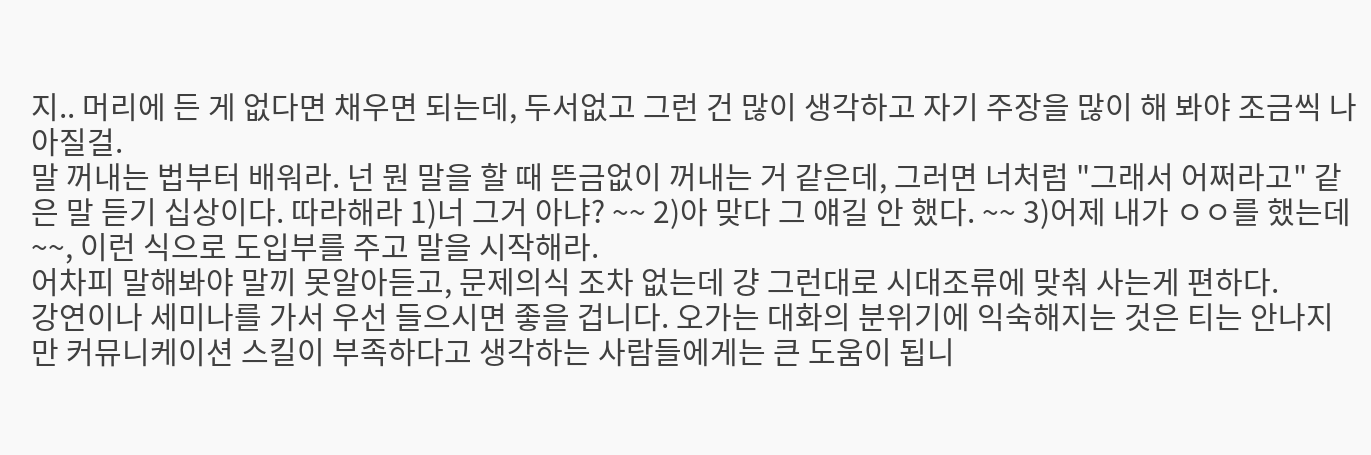지.. 머리에 든 게 없다면 채우면 되는데, 두서없고 그런 건 많이 생각하고 자기 주장을 많이 해 봐야 조금씩 나아질걸.
말 꺼내는 법부터 배워라. 넌 뭔 말을 할 때 뜬금없이 꺼내는 거 같은데, 그러면 너처럼 "그래서 어쩌라고" 같은 말 듣기 십상이다. 따라해라 1)너 그거 아냐? ~~ 2)아 맞다 그 얘길 안 했다. ~~ 3)어제 내가 ㅇㅇ를 했는데 ~~, 이런 식으로 도입부를 주고 말을 시작해라.
어차피 말해봐야 말끼 못알아듣고, 문제의식 조차 없는데 걍 그런대로 시대조류에 맞춰 사는게 편하다.
강연이나 세미나를 가서 우선 들으시면 좋을 겁니다. 오가는 대화의 분위기에 익숙해지는 것은 티는 안나지만 커뮤니케이션 스킬이 부족하다고 생각하는 사람들에게는 큰 도움이 됩니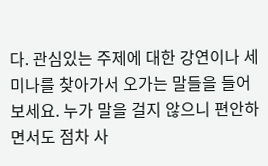다. 관심있는 주제에 대한 강연이나 세미나를 찾아가서 오가는 말들을 들어보세요. 누가 말을 걸지 않으니 편안하면서도 점차 사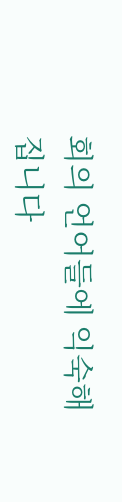회의 언어들에 익숙해집니다